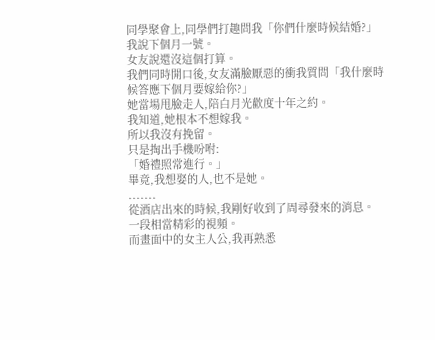同學聚會上,同學們打趣問我「你們什麼時候結婚?」
我說下個月一號。
女友說還沒這個打算。
我們同時開口後,女友滿臉厭惡的衝我質問「我什麼時候答應下個月要嫁給你?」
她當場甩臉走人,陪白月光歡度十年之約。
我知道,她根本不想嫁我。
所以我沒有挽留。
只是掏出手機吩咐:
「婚禮照常進行。」
畢竟,我想娶的人,也不是她。
.......
從酒店出來的時候,我剛好收到了周尋發來的消息。
一段相當精彩的視頻。
而畫面中的女主人公,我再熟悉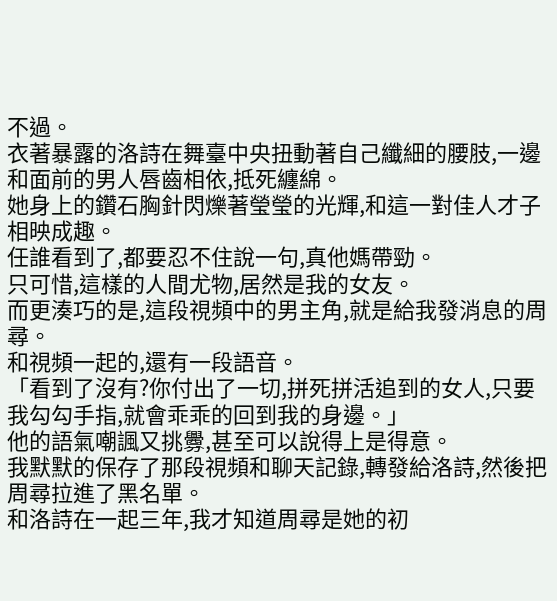不過。
衣著暴露的洛詩在舞臺中央扭動著自己纖細的腰肢,一邊和面前的男人唇齒相依,抵死纏綿。
她身上的鑽石胸針閃爍著瑩瑩的光輝,和這一對佳人才子相映成趣。
任誰看到了,都要忍不住說一句,真他媽帶勁。
只可惜,這樣的人間尤物,居然是我的女友。
而更湊巧的是,這段視頻中的男主角,就是給我發消息的周尋。
和視頻一起的,還有一段語音。
「看到了沒有?你付出了一切,拼死拼活追到的女人,只要我勾勾手指,就會乖乖的回到我的身邊。」
他的語氣嘲諷又挑釁,甚至可以說得上是得意。
我默默的保存了那段視頻和聊天記錄,轉發給洛詩,然後把周尋拉進了黑名單。
和洛詩在一起三年,我才知道周尋是她的初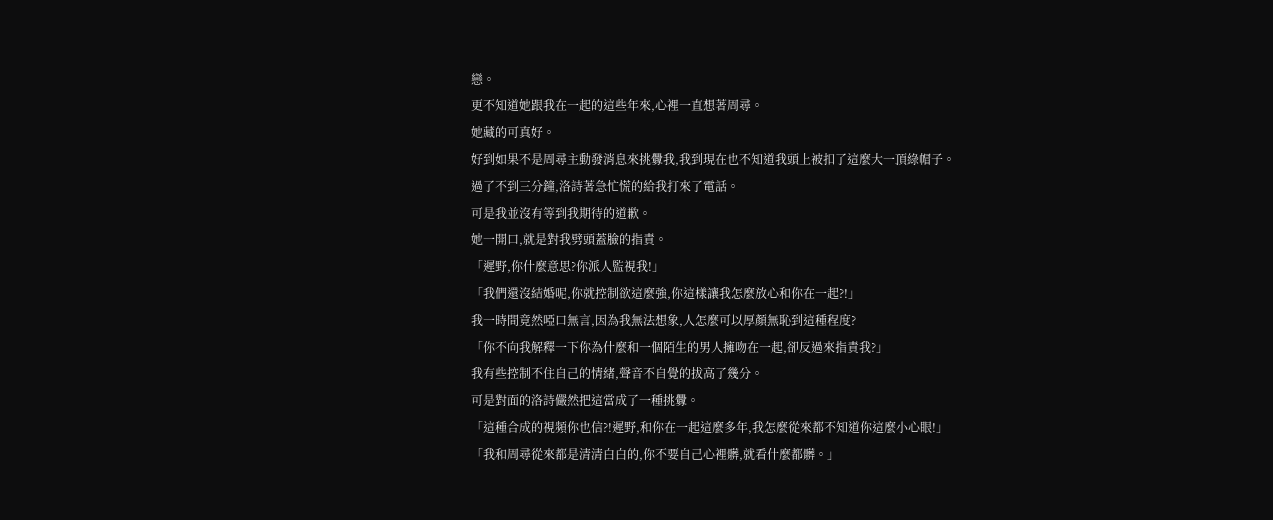戀。
更不知道她跟我在一起的這些年來,心裡一直想著周尋。
她藏的可真好。
好到如果不是周尋主動發消息來挑釁我,我到現在也不知道我頭上被扣了這麼大一頂綠帽子。
過了不到三分鐘,洛詩著急忙慌的給我打來了電話。
可是我並沒有等到我期待的道歉。
她一開口,就是對我劈頭蓋臉的指責。
「遲野,你什麼意思?你派人監視我!」
「我們還沒結婚呢,你就控制欲這麼強,你這樣讓我怎麼放心和你在一起?!」
我一時間竟然啞口無言,因為我無法想象,人怎麼可以厚顏無恥到這種程度?
「你不向我解釋一下你為什麼和一個陌生的男人擁吻在一起,卻反過來指責我?」
我有些控制不住自己的情緒,聲音不自覺的拔高了幾分。
可是對面的洛詩儼然把這當成了一種挑釁。
「這種合成的視頻你也信?!遲野,和你在一起這麼多年,我怎麼從來都不知道你這麼小心眼!」
「我和周尋從來都是清清白白的,你不要自己心裡髒,就看什麼都髒。」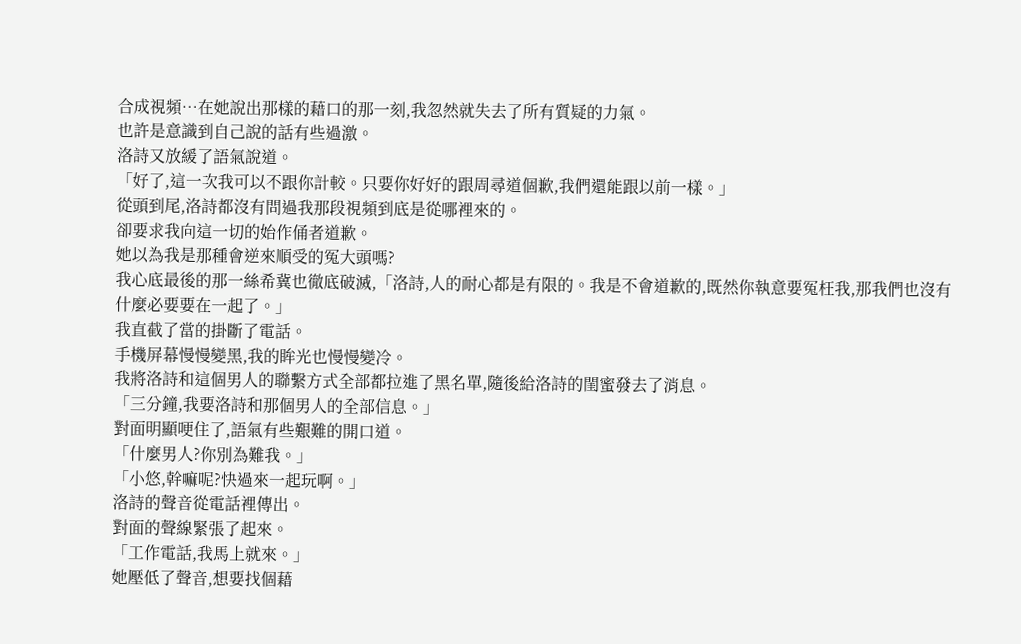合成視頻…在她說出那樣的藉口的那一刻,我忽然就失去了所有質疑的力氣。
也許是意識到自己說的話有些過激。
洛詩又放緩了語氣說道。
「好了,這一次我可以不跟你計較。只要你好好的跟周尋道個歉,我們還能跟以前一樣。」
從頭到尾,洛詩都沒有問過我那段視頻到底是從哪裡來的。
卻要求我向這一切的始作俑者道歉。
她以為我是那種會逆來順受的冤大頭嗎?
我心底最後的那一絲希冀也徹底破滅,「洛詩,人的耐心都是有限的。我是不會道歉的,既然你執意要冤枉我,那我們也沒有什麼必要要在一起了。」
我直截了當的掛斷了電話。
手機屏幕慢慢變黑,我的眸光也慢慢變冷。
我將洛詩和這個男人的聯繫方式全部都拉進了黑名單,隨後給洛詩的閨蜜發去了消息。
「三分鐘,我要洛詩和那個男人的全部信息。」
對面明顯哽住了,語氣有些艱難的開口道。
「什麼男人?你別為難我。」
「小悠,幹嘛呢?快過來一起玩啊。」
洛詩的聲音從電話裡傳出。
對面的聲線緊張了起來。
「工作電話,我馬上就來。」
她壓低了聲音,想要找個藉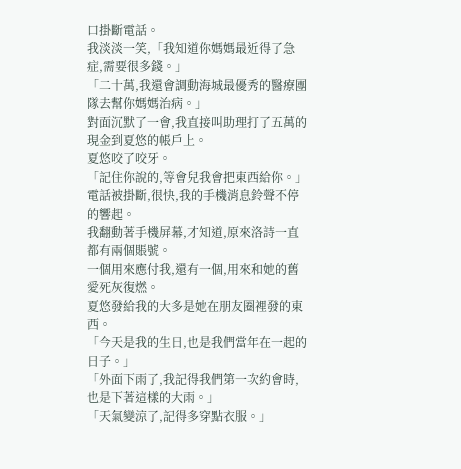口掛斷電話。
我淡淡一笑,「我知道你媽媽最近得了急症,需要很多錢。」
「二十萬,我還會調動海城最優秀的醫療團隊去幫你媽媽治病。」
對面沉默了一會,我直接叫助理打了五萬的現金到夏悠的帳戶上。
夏悠咬了咬牙。
「記住你說的,等會兒我會把東西給你。」
電話被掛斷,很快,我的手機消息鈴聲不停的響起。
我翻動著手機屏幕,才知道,原來洛詩一直都有兩個賬號。
一個用來應付我,還有一個,用來和她的舊愛死灰復燃。
夏悠發給我的大多是她在朋友圈裡發的東西。
「今天是我的生日,也是我們當年在一起的日子。」
「外面下雨了,我記得我們第一次約會時,也是下著這樣的大雨。」
「天氣變涼了,記得多穿點衣服。」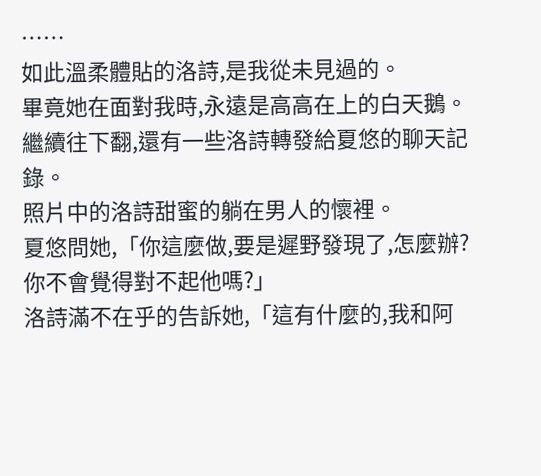……
如此溫柔體貼的洛詩,是我從未見過的。
畢竟她在面對我時,永遠是高高在上的白天鵝。
繼續往下翻,還有一些洛詩轉發給夏悠的聊天記錄。
照片中的洛詩甜蜜的躺在男人的懷裡。
夏悠問她,「你這麼做,要是遲野發現了,怎麼辦?你不會覺得對不起他嗎?」
洛詩滿不在乎的告訴她,「這有什麼的,我和阿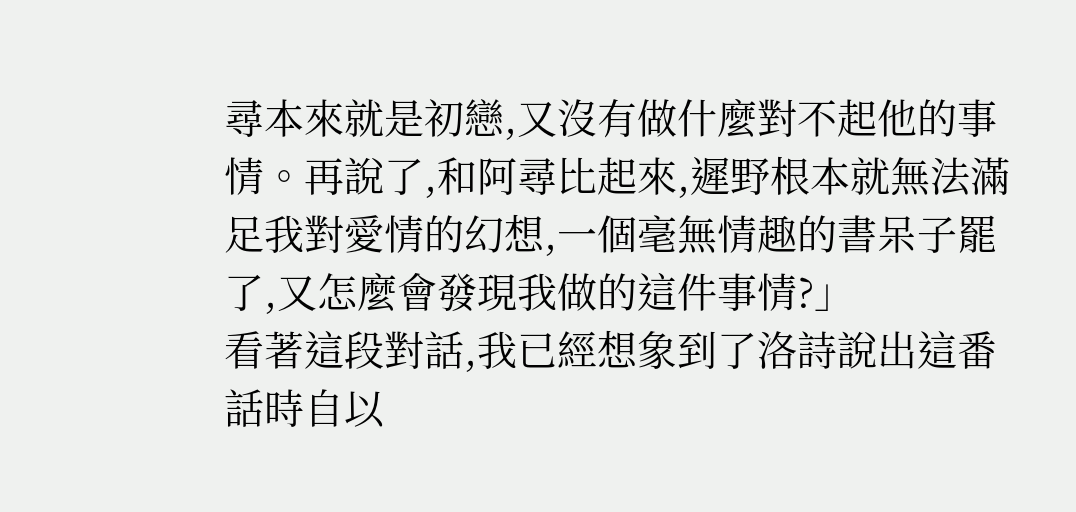尋本來就是初戀,又沒有做什麼對不起他的事情。再說了,和阿尋比起來,遲野根本就無法滿足我對愛情的幻想,一個毫無情趣的書呆子罷了,又怎麼會發現我做的這件事情?」
看著這段對話,我已經想象到了洛詩說出這番話時自以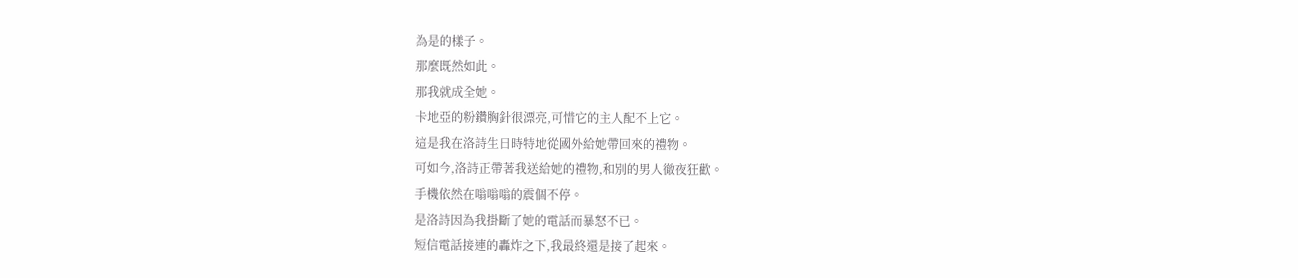為是的樣子。
那麼既然如此。
那我就成全她。
卡地亞的粉鑽胸針很漂亮,可惜它的主人配不上它。
這是我在洛詩生日時特地從國外給她帶回來的禮物。
可如今,洛詩正帶著我送給她的禮物,和別的男人徹夜狂歡。
手機依然在嗡嗡嗡的震個不停。
是洛詩因為我掛斷了她的電話而暴怒不已。
短信電話接連的轟炸之下,我最終還是接了起來。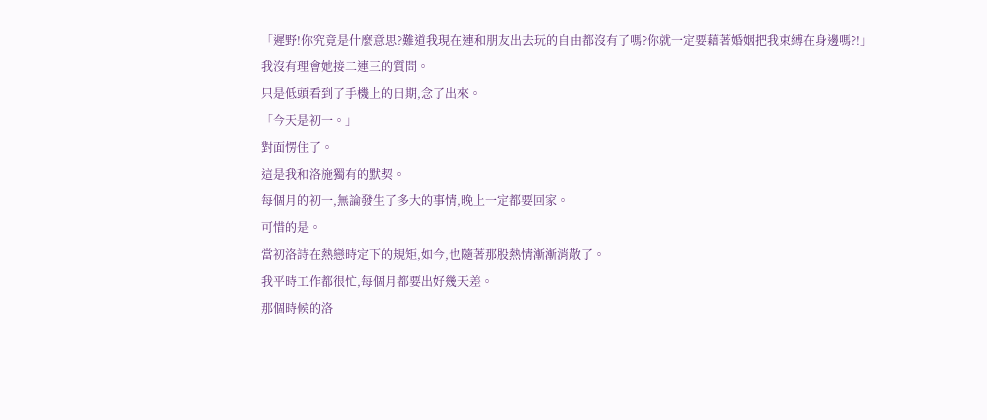「遲野!你究竟是什麼意思?難道我現在連和朋友出去玩的自由都沒有了嗎?你就一定要藉著婚姻把我束縛在身邊嗎?!」
我沒有理會她接二連三的質問。
只是低頭看到了手機上的日期,念了出來。
「今天是初一。」
對面愣住了。
這是我和洛施獨有的默契。
每個月的初一,無論發生了多大的事情,晚上一定都要回家。
可惜的是。
當初洛詩在熱戀時定下的規矩,如今,也隨著那股熱情漸漸消散了。
我平時工作都很忙,每個月都要出好幾天差。
那個時候的洛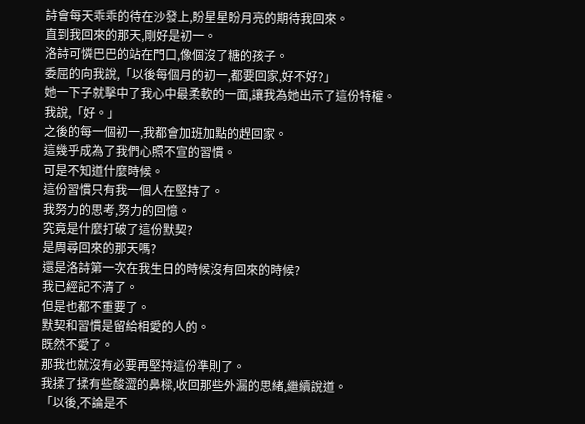詩會每天乖乖的待在沙發上,盼星星盼月亮的期待我回來。
直到我回來的那天,剛好是初一。
洛詩可憐巴巴的站在門口,像個沒了糖的孩子。
委屈的向我說,「以後每個月的初一,都要回家,好不好?」
她一下子就擊中了我心中最柔軟的一面,讓我為她出示了這份特權。
我說,「好。」
之後的每一個初一,我都會加班加點的趕回家。
這幾乎成為了我們心照不宣的習慣。
可是不知道什麼時候。
這份習慣只有我一個人在堅持了。
我努力的思考,努力的回憶。
究竟是什麼打破了這份默契?
是周尋回來的那天嗎?
還是洛詩第一次在我生日的時候沒有回來的時候?
我已經記不清了。
但是也都不重要了。
默契和習慣是留給相愛的人的。
既然不愛了。
那我也就沒有必要再堅持這份準則了。
我揉了揉有些酸澀的鼻樑,收回那些外漏的思緒,繼續說道。
「以後,不論是不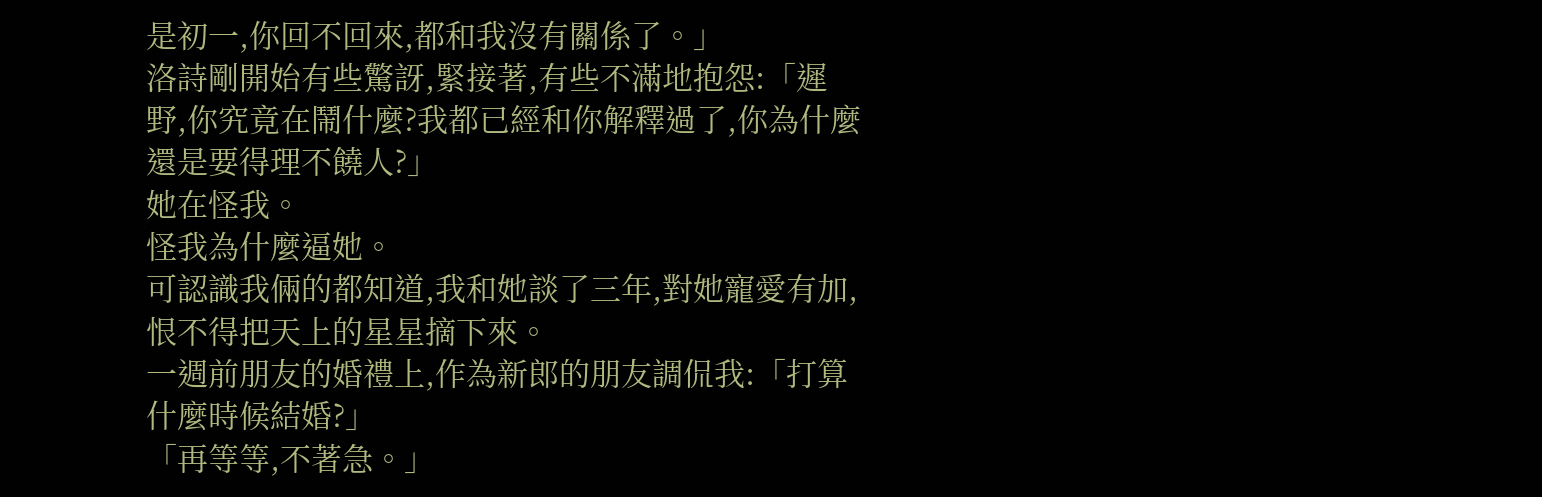是初一,你回不回來,都和我沒有關係了。」
洛詩剛開始有些驚訝,緊接著,有些不滿地抱怨:「遲野,你究竟在鬧什麼?我都已經和你解釋過了,你為什麼還是要得理不饒人?」
她在怪我。
怪我為什麼逼她。
可認識我倆的都知道,我和她談了三年,對她寵愛有加,恨不得把天上的星星摘下來。
一週前朋友的婚禮上,作為新郎的朋友調侃我:「打算什麼時候結婚?」
「再等等,不著急。」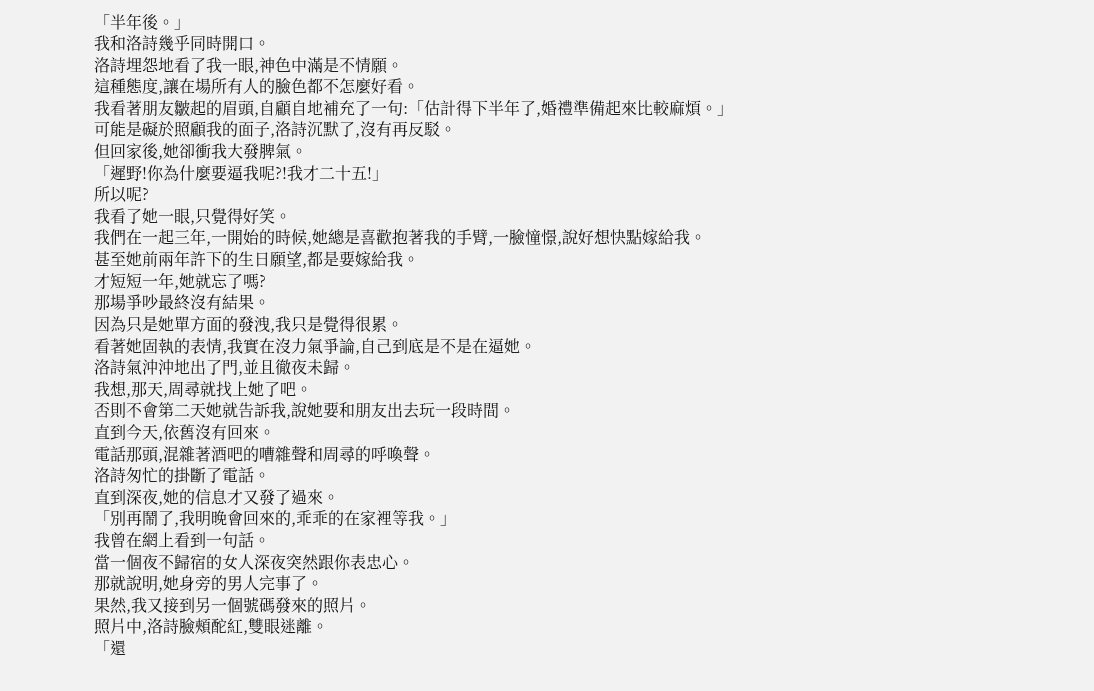「半年後。」
我和洛詩幾乎同時開口。
洛詩埋怨地看了我一眼,神色中滿是不情願。
這種態度,讓在場所有人的臉色都不怎麼好看。
我看著朋友皺起的眉頭,自顧自地補充了一句:「估計得下半年了,婚禮準備起來比較麻煩。」
可能是礙於照顧我的面子,洛詩沉默了,沒有再反駁。
但回家後,她卻衝我大發脾氣。
「遲野!你為什麼要逼我呢?!我才二十五!」
所以呢?
我看了她一眼,只覺得好笑。
我們在一起三年,一開始的時候,她總是喜歡抱著我的手臂,一臉憧憬,說好想快點嫁給我。
甚至她前兩年許下的生日願望,都是要嫁給我。
才短短一年,她就忘了嗎?
那場爭吵最終沒有結果。
因為只是她單方面的發洩,我只是覺得很累。
看著她固執的表情,我實在沒力氣爭論,自己到底是不是在逼她。
洛詩氣沖沖地出了門,並且徹夜未歸。
我想,那天,周尋就找上她了吧。
否則不會第二天她就告訴我,說她要和朋友出去玩一段時間。
直到今天,依舊沒有回來。
電話那頭,混雜著酒吧的嘈雜聲和周尋的呼喚聲。
洛詩匆忙的掛斷了電話。
直到深夜,她的信息才又發了過來。
「別再鬧了,我明晚會回來的,乖乖的在家裡等我。」
我曾在網上看到一句話。
當一個夜不歸宿的女人深夜突然跟你表忠心。
那就說明,她身旁的男人完事了。
果然,我又接到另一個號碼發來的照片。
照片中,洛詩臉頰酡紅,雙眼迷離。
「還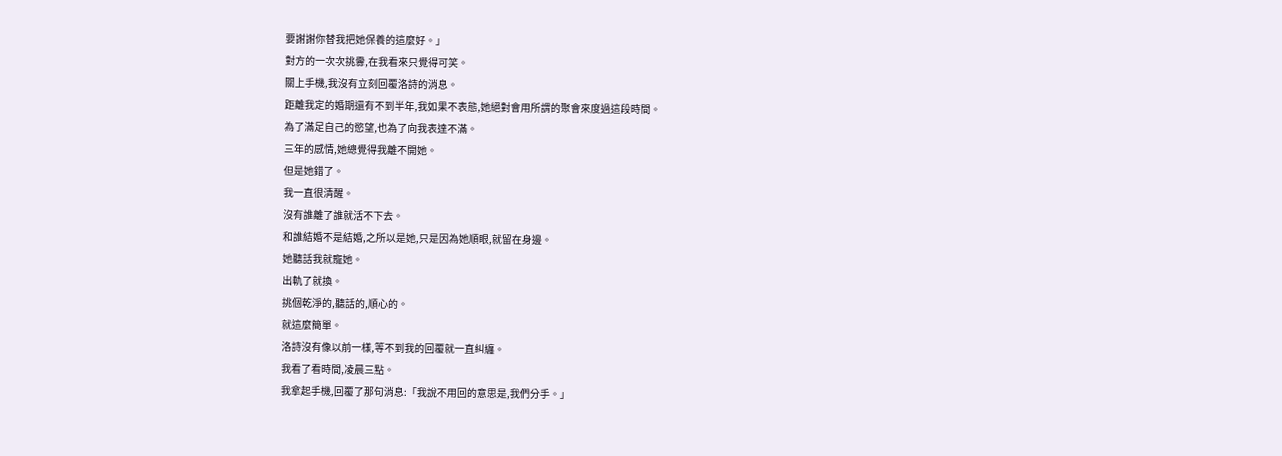要謝謝你替我把她保養的這麼好。」
對方的一次次挑釁,在我看來只覺得可笑。
關上手機,我沒有立刻回覆洛詩的消息。
距離我定的婚期還有不到半年,我如果不表態,她絕對會用所謂的聚會來度過這段時間。
為了滿足自己的慾望,也為了向我表達不滿。
三年的感情,她總覺得我離不開她。
但是她錯了。
我一直很清醒。
沒有誰離了誰就活不下去。
和誰結婚不是結婚,之所以是她,只是因為她順眼,就留在身邊。
她聽話我就寵她。
出軌了就換。
挑個乾淨的,聽話的,順心的。
就這麼簡單。
洛詩沒有像以前一樣,等不到我的回覆就一直糾纏。
我看了看時間,凌晨三點。
我拿起手機,回覆了那句消息:「我說不用回的意思是,我們分手。」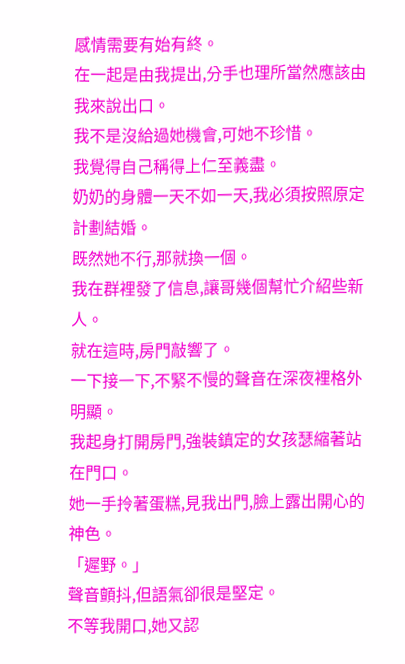感情需要有始有終。
在一起是由我提出,分手也理所當然應該由我來說出口。
我不是沒給過她機會,可她不珍惜。
我覺得自己稱得上仁至義盡。
奶奶的身體一天不如一天,我必須按照原定計劃結婚。
既然她不行,那就換一個。
我在群裡發了信息,讓哥幾個幫忙介紹些新人。
就在這時,房門敲響了。
一下接一下,不緊不慢的聲音在深夜裡格外明顯。
我起身打開房門,強裝鎮定的女孩瑟縮著站在門口。
她一手拎著蛋糕,見我出門,臉上露出開心的神色。
「遲野。」
聲音顫抖,但語氣卻很是堅定。
不等我開口,她又認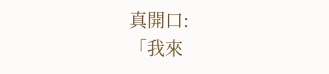真開口:
「我來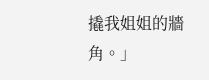撬我姐姐的牆角。」